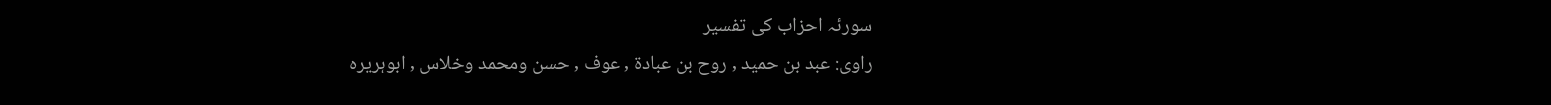سورئہ احزاب کی تفسیر
راوی: عبد بن حمید , روح بن عبادة , عوف , حسن ومحمد وخلاس , ابوہریرہ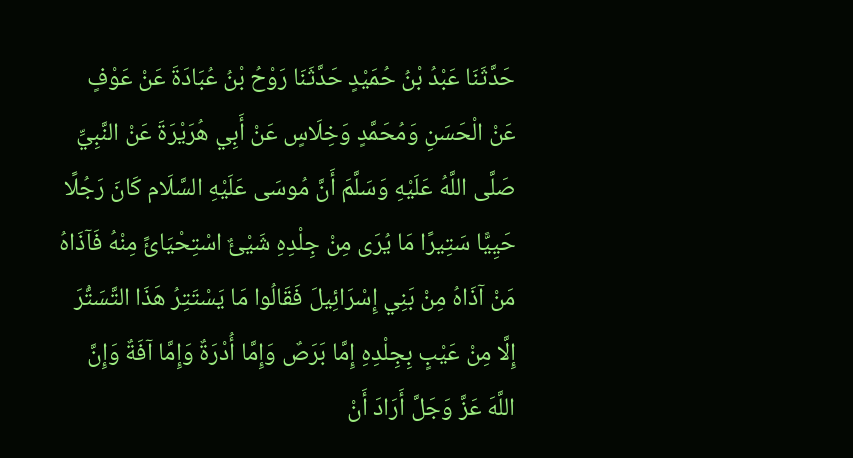حَدَّثَنَا عَبْدُ بْنُ حُمَيْدٍ حَدَّثَنَا رَوْحُ بْنُ عُبَادَةَ عَنْ عَوْفٍ عَنْ الْحَسَنِ وَمُحَمَّدٍ وَخِلَاسٍ عَنْ أَبِي هُرَيْرَةَ عَنْ النَّبِيِّ صَلَّی اللَّهُ عَلَيْهِ وَسَلَّمَ أَنَّ مُوسَی عَلَيْهِ السَّلَام کَانَ رَجُلًا حَيِيًّا سَتِيرًا مَا يُرَی مِنْ جِلْدِهِ شَيْئٌ اسْتِحْيَائً مِنْهُ فَآذَاهُ مَنْ آذَاهُ مِنْ بَنِي إِسْرَائِيلَ فَقَالُوا مَا يَسْتَتِرُ هَذَا التَّسَتُّرَ إِلَّا مِنْ عَيْبٍ بِجِلْدِهِ إِمَّا بَرَصٌ وَإِمَّا أُدْرَةٌ وَإِمَّا آفَةٌ وَإِنَّ اللَّهَ عَزَّ وَجَلَّ أَرَادَ أَنْ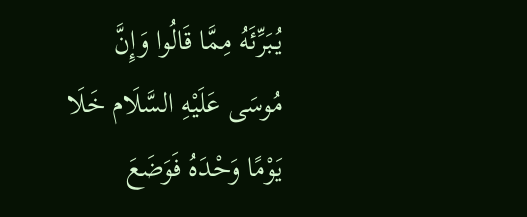يُبَرِّئَهُ مِمَّا قَالُوا وَإِنَّ مُوسَی عَلَيْهِ السَّلَام خَلَا يَوْمًا وَحْدَهُ فَوَضَعَ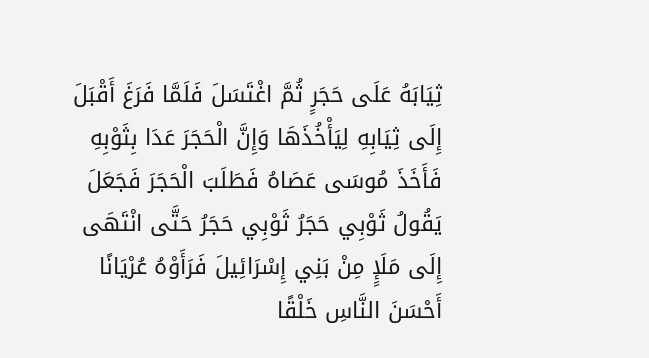ثِيَابَهُ عَلَی حَجَرٍ ثُمَّ اغْتَسَلَ فَلَمَّا فَرَغَ أَقْبَلَ إِلَی ثِيَابِهِ لِيَأْخُذَهَا وَإِنَّ الْحَجَرَ عَدَا بِثَوْبِهِ فَأَخَذَ مُوسَی عَصَاهُ فَطَلَبَ الْحَجَرَ فَجَعَلَ يَقُولُ ثَوْبِي حَجَرُ ثَوْبِي حَجَرُ حَتَّی انْتَهَی إِلَی مَلَإٍ مِنْ بَنِي إِسْرَائِيلَ فَرَأَوْهُ عُرْيَانًا أَحْسَنَ النَّاسِ خَلْقًا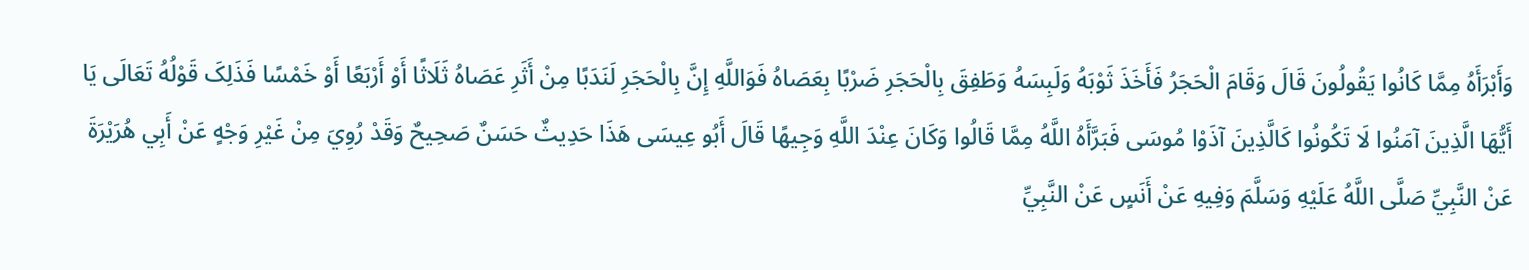وَأَبْرَأَهُ مِمَّا کَانُوا يَقُولُونَ قَالَ وَقَامَ الْحَجَرُ فَأَخَذَ ثَوْبَهُ وَلَبِسَهُ وَطَفِقَ بِالْحَجَرِ ضَرْبًا بِعَصَاهُ فَوَاللَّهِ إِنَّ بِالْحَجَرِ لَنَدَبًا مِنْ أَثَرِ عَصَاهُ ثَلَاثًا أَوْ أَرْبَعًا أَوْ خَمْسًا فَذَلِکَ قَوْلُهُ تَعَالَی يَا أَيُّهَا الَّذِينَ آمَنُوا لَا تَکُونُوا کَالَّذِينَ آذَوْا مُوسَی فَبَرَّأَهُ اللَّهُ مِمَّا قَالُوا وَکَانَ عِنْدَ اللَّهِ وَجِيهًا قَالَ أَبُو عِيسَی هَذَا حَدِيثٌ حَسَنٌ صَحِيحٌ وَقَدْ رُوِيَ مِنْ غَيْرِ وَجْهٍ عَنْ أَبِي هُرَيْرَةَ عَنْ النَّبِيِّ صَلَّی اللَّهُ عَلَيْهِ وَسَلَّمَ وَفِيهِ عَنْ أَنَسٍ عَنْ النَّبِيِّ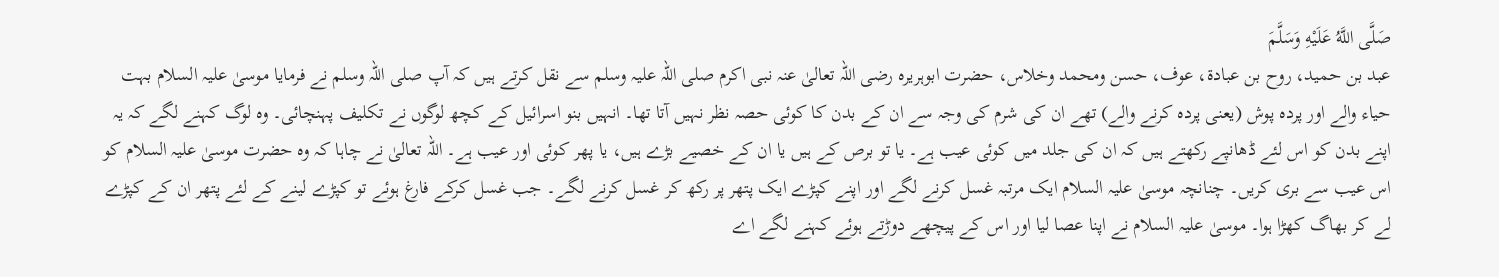صَلَّی اللَّهُ عَلَيْهِ وَسَلَّمَ
عبد بن حمید، روح بن عبادة، عوف، حسن ومحمد وخلاس، حضرت ابوہریرہ رضی اللہ تعالیٰ عنہ نبی اکرم صلی اللہ علیہ وسلم سے نقل کرتے ہیں کہ آپ صلی اللہ وسلم نے فرمایا موسیٰ علیہ السلام بہت حیاء والے اور پردہ پوش (یعنی پردہ کرنے والے) تھے ان کی شرم کی وجہ سے ان کے بدن کا کوئی حصہ نظر نہیں آتا تھا۔ انہیں بنو اسرائیل کے کچھ لوگوں نے تکلیف پہنچائی۔ وہ لوگ کہنے لگے کہ یہ اپنے بدن کو اس لئے ڈھانپے رکھتے ہیں کہ ان کی جلد میں کوئی عیب ہے۔ یا تو برص کے ہیں یا ان کے خصیے بڑے ہیں، یا پھر کوئی اور عیب ہے۔ اللہ تعالیٰ نے چاہا کہ وہ حضرت موسیٰ علیہ السلام کو اس عیب سے بری کریں۔ چنانچہ موسیٰ علیہ السلام ایک مرتبہ غسل کرنے لگے اور اپنے کپڑے ایک پتھر پر رکھ کر غسل کرنے لگے۔ جب غسل کرکے فارغ ہوئے تو کپڑے لینے کے لئے پتھر ان کے کپڑے لے کر بھاگ کھڑا ہوا۔ موسیٰ علیہ السلام نے اپنا عصا لیا اور اس کے پیچھے دوڑتے ہوئے کہنے لگے اے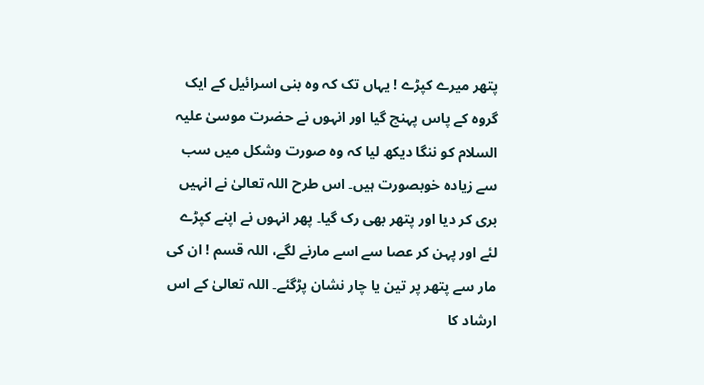پتھر میرے کپڑے ! یہاں تک کہ وہ بنی اسرائیل کے ایک گروہ کے پاس پہنچ گیا اور انہوں نے حضرت موسیٰ علیہ السلام کو ننگا دیکھ لیا کہ وہ صورت وشکل میں سب سے زیادہ خوبصورت ہیں۔ اس طرح اللہ تعالیٰ نے انہیں بری کر دیا اور پتھر بھی رک گیا۔ پھر انہوں نے اپنے کپڑے لئے اور پہن کر عصا سے اسے مارنے لگے، اللہ قسم ! ان کی مار سے پتھر پر تین یا چار نشان پڑگئے۔ اللہ تعالیٰ کے اس ارشاد کا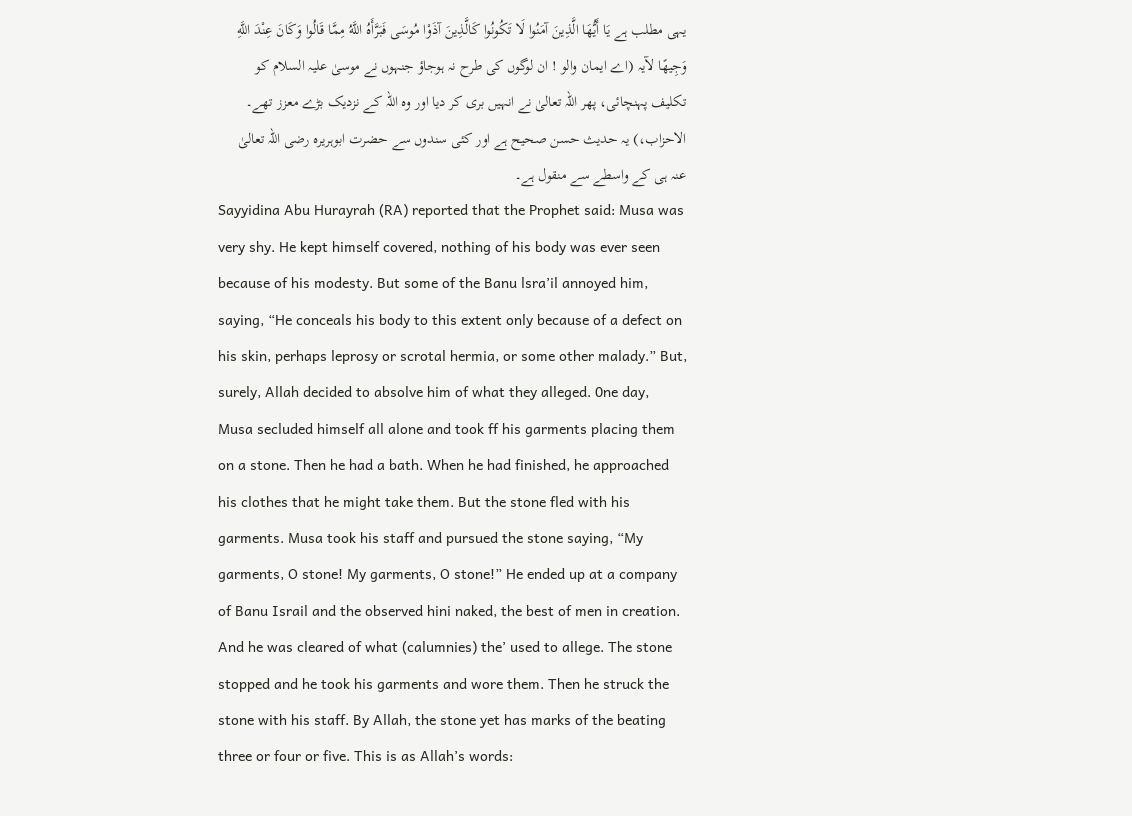یہی مطلب ہے يَا أَيُّهَا الَّذِينَ آمَنُوا لَا تَکُونُوا کَالَّذِينَ آذَوْا مُوسَی فَبَرَّأَهُ اللَّهُ مِمَّا قَالُوا وَکَانَ عِنْدَ اللَّهِ وَجِيهًا لآیہ (اے ایمان والو ! ان لوگوں کی طرح نہ ہوجاؤ جنہوں نے موسیٰ علیہ السلام کو تکلیف پہنچائی، پھر اللہ تعالیٰ نے انہیں بری کر دیا اور وہ اللہ کے نزدیک بڑے معزز تھے۔ الاحزاب،) یہ حدیث حسن صحیح ہے اور کئی سندوں سے حضرت ابوہریرہ رضی اللہ تعالیٰ عنہ ہی کے واسطے سے منقول ہے۔
Sayyidina Abu Hurayrah (RA) reported that the Prophet said: Musa was very shy. He kept himself covered, nothing of his body was ever seen because of his modesty. But some of the Banu lsra’il annoyed him, saying, “He conceals his body to this extent only because of a defect on his skin, perhaps leprosy or scrotal hermia, or some other malady.” But, surely, Allah decided to absolve him of what they alleged. 0ne day, Musa secluded himself all alone and took ff his garments placing them on a stone. Then he had a bath. When he had finished, he approached his clothes that he might take them. But the stone fled with his garments. Musa took his staff and pursued the stone saying, “My garments, O stone! My garments, O stone!” He ended up at a company of Banu Israil and the observed hini naked, the best of men in creation. And he was cleared of what (calumnies) the’ used to allege. The stone stopped and he took his garments and wore them. Then he struck the stone with his staff. By Allah, the stone yet has marks of the beating three or four or five. This is as Allah’s words: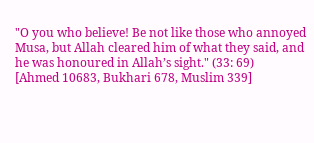"O you who believe! Be not like those who annoyed Musa, but Allah cleared him of what they said, and he was honoured in Allah’s sight." (33: 69)
[Ahmed 10683, Bukhari 678, Muslim 339]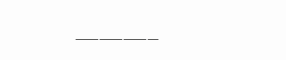———–